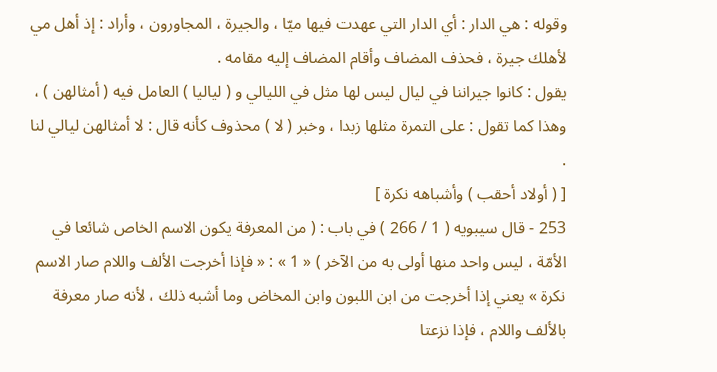وقوله : هي الدار : أي الدار التي عهدت فيها ميّا ، والجيرة ، المجاورون ، وأراد : إذ أهل مي لأهلك جيرة ، فحذف المضاف وأقام المضاف إليه مقامه .
يقول : كانوا جيراننا في ليال ليس لها مثل في الليالي و ( لياليا ) العامل فيه ( أمثالهن ) ، وهذا كما تقول : على التمرة مثلها زبدا ، وخبر ( لا ) محذوف كأنه قال : لا أمثالهن ليالي لنا .
[ ( أولاد أحقب ) وأشباهه نكرة ]
253 - قال سيبويه ( 1 / 266 ) في باب : ( من المعرفة يكون الاسم الخاص شائعا في الأمّة ، ليس واحد منها أولى به من الآخر ) « 1 » : « فإذا أخرجت الألف واللام صار الاسم نكرة » يعني إذا أخرجت من ابن اللبون وابن المخاض وما أشبه ذلك ، لأنه صار معرفة بالألف واللام ، فإذا نزعتا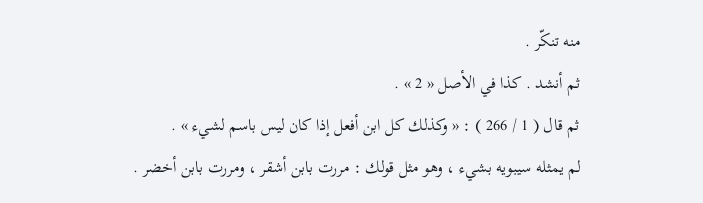منه تنكّر .
ثم أنشد . كذا في الأصل « 2 » .
ثم قال ( 1 / 266 ) : « وكذلك كل ابن أفعل إذا كان ليس باسم لشيء » .
لم يمثله سيبويه بشيء ، وهو مثل قولك : مررت بابن أشقر ، ومررت بابن أخضر .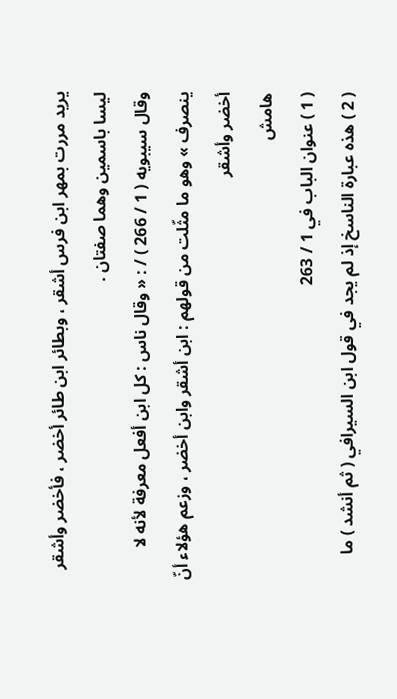يريد مررت بمهر ابن فرس أشقر ، وبطائر ابن طائر أخضر ، فأخضر وأشقر ليسا باسمين وهما صفتان .
وقال سيبويه ( 1 / 266 ) / : « وقال ناس : كل ابن أفعل معرفة لأنه لا ينصرف » وهو ما مثّلت من قولهم : ابن أشقر وابن أخضر ، وزعم هؤلاء أنّ أخضر وأشقر
هامش
( 1 ) عنوان الباب في 1 / 263
( 2 ) هذه عبارة الناسخ إذ لم يجد في قول ابن السيرافي ( ثم أنشد ) ما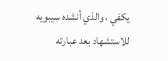يكفي ، والذي أنشده سيبويه للاستشهاد بعد عبارته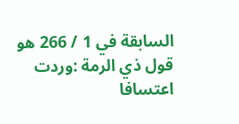السابقة في 1 / 266 هو قول ذي الرمة :وردت اعتسافا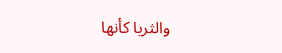والثريا كأنها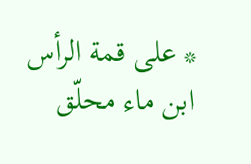* على قمة الرأس ابن ماء محلّق